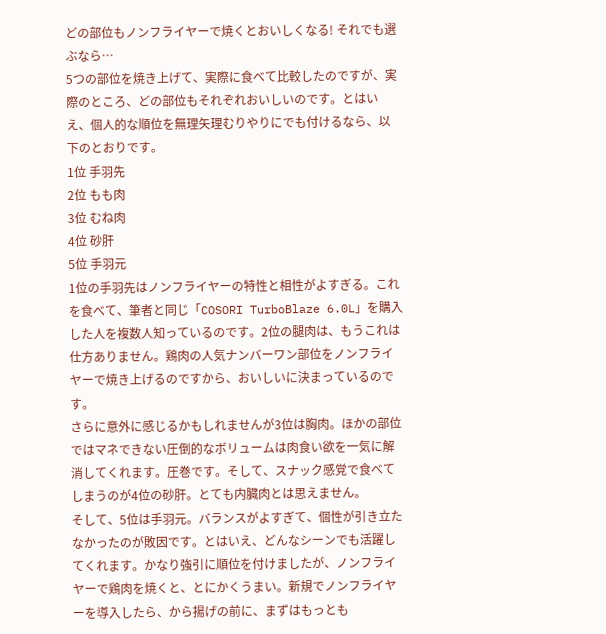どの部位もノンフライヤーで焼くとおいしくなる! それでも選ぶなら…
5つの部位を焼き上げて、実際に食べて比較したのですが、実際のところ、どの部位もそれぞれおいしいのです。とはいえ、個人的な順位を無理矢理むりやりにでも付けるなら、以下のとおりです。
1位 手羽先
2位 もも肉
3位 むね肉
4位 砂肝
5位 手羽元
1位の手羽先はノンフライヤーの特性と相性がよすぎる。これを食べて、筆者と同じ「COSORI TurboBlaze 6.0L」を購入した人を複数人知っているのです。2位の腿肉は、もうこれは仕方ありません。鶏肉の人気ナンバーワン部位をノンフライヤーで焼き上げるのですから、おいしいに決まっているのです。
さらに意外に感じるかもしれませんが3位は胸肉。ほかの部位ではマネできない圧倒的なボリュームは肉食い欲を一気に解消してくれます。圧巻です。そして、スナック感覚で食べてしまうのが4位の砂肝。とても内臓肉とは思えません。
そして、5位は手羽元。バランスがよすぎて、個性が引き立たなかったのが敗因です。とはいえ、どんなシーンでも活躍してくれます。かなり強引に順位を付けましたが、ノンフライヤーで鶏肉を焼くと、とにかくうまい。新規でノンフライヤーを導入したら、から揚げの前に、まずはもっとも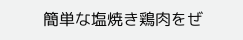簡単な塩焼き鶏肉をぜ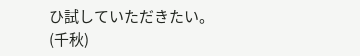ひ試していただきたい。
(千秋)